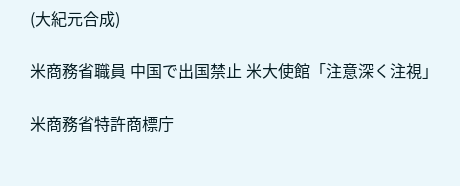(大紀元合成)

米商務省職員 中国で出国禁止 米大使館「注意深く注視」

米商務省特許商標庁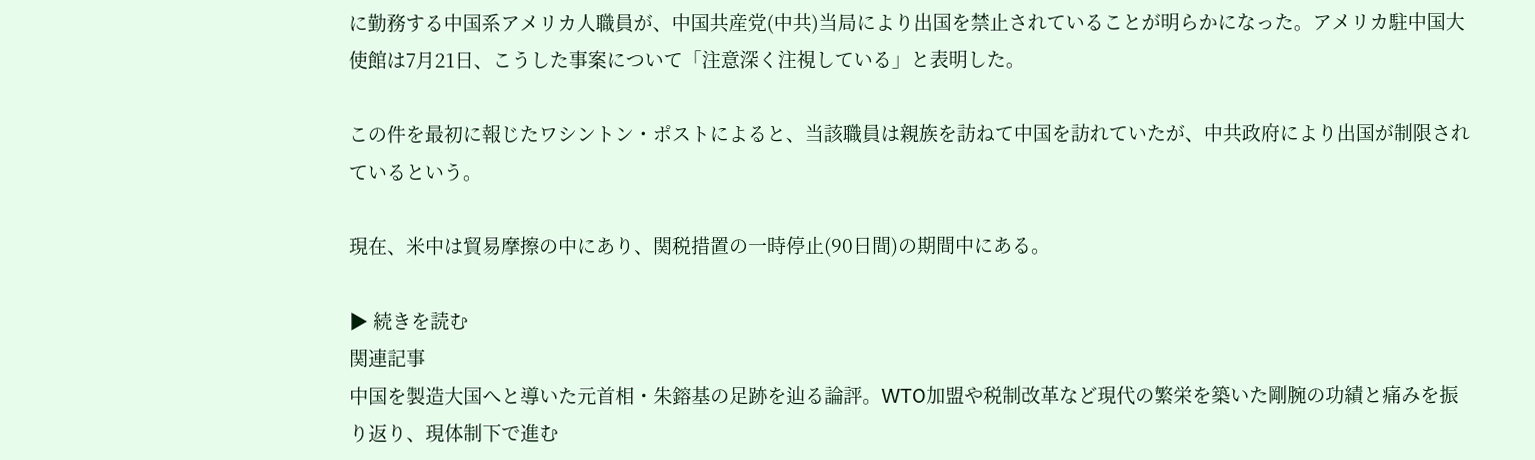に勤務する中国系アメリカ人職員が、中国共産党(中共)当局により出国を禁止されていることが明らかになった。アメリカ駐中国大使館は7月21日、こうした事案について「注意深く注視している」と表明した。

この件を最初に報じたワシントン・ポストによると、当該職員は親族を訪ねて中国を訪れていたが、中共政府により出国が制限されているという。

現在、米中は貿易摩擦の中にあり、関税措置の一時停止(90日間)の期間中にある。

▶ 続きを読む
関連記事
中国を製造大国へと導いた元首相・朱鎔基の足跡を辿る論評。WTO加盟や税制改革など現代の繁栄を築いた剛腕の功績と痛みを振り返り、現体制下で進む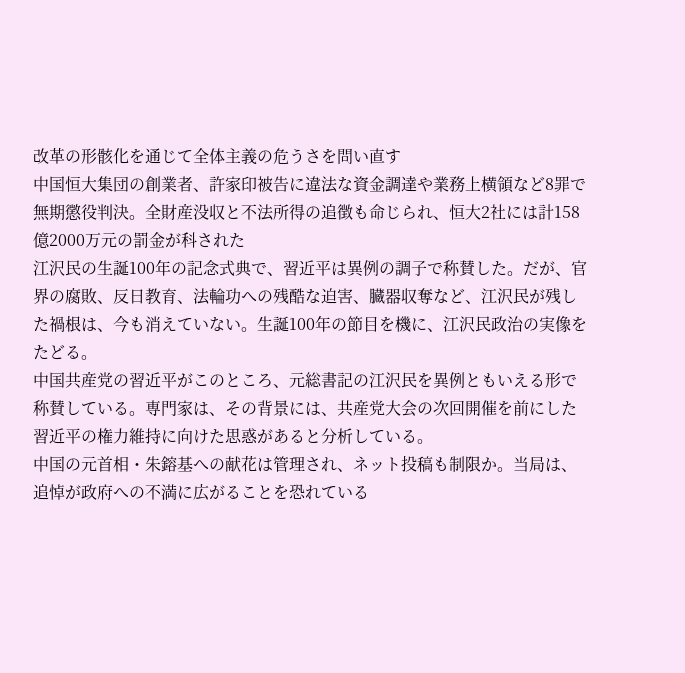改革の形骸化を通じて全体主義の危うさを問い直す
中国恒大集団の創業者、許家印被告に違法な資金調達や業務上横領など8罪で無期懲役判決。全財産没収と不法所得の追徴も命じられ、恒大2社には計158億2000万元の罰金が科された
江沢民の生誕100年の記念式典で、習近平は異例の調子で称賛した。だが、官界の腐敗、反日教育、法輪功への残酷な迫害、臓器収奪など、江沢民が残した禍根は、今も消えていない。生誕100年の節目を機に、江沢民政治の実像をたどる。
中国共産党の習近平がこのところ、元総書記の江沢民を異例ともいえる形で称賛している。専門家は、その背景には、共産党大会の次回開催を前にした習近平の権力維持に向けた思惑があると分析している。
中国の元首相・朱鎔基への献花は管理され、ネット投稿も制限か。当局は、追悼が政府への不満に広がることを恐れている